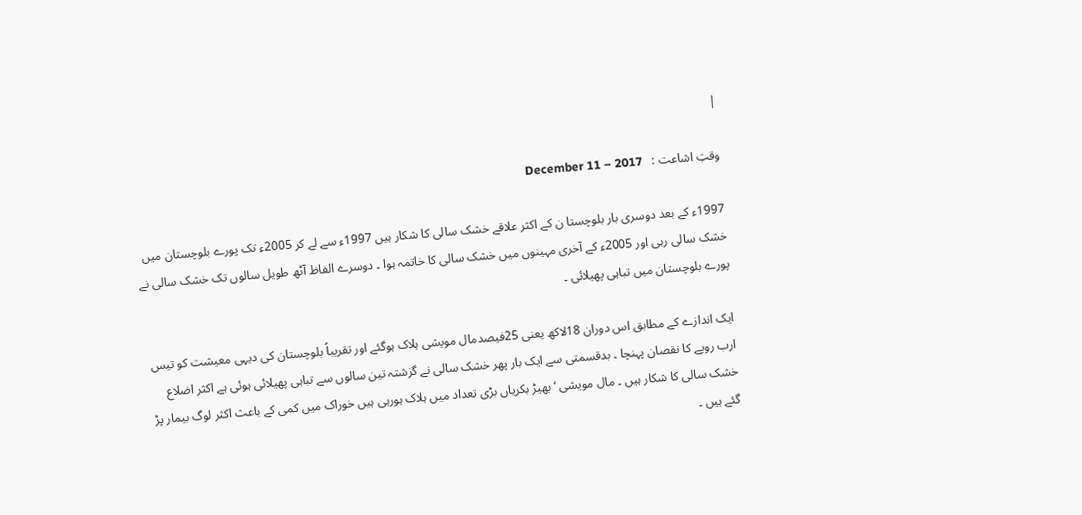|

وقتِ اشاعت :   December 11 – 2017

1997ء کے بعد دوسری بار بلوچستا ن کے اکثر علاقے خشک سالی کا شکار ہیں 1997ء سے لے کر 2005ء تک پورے بلوچستان میں خشک سالی رہی اور 2005ء کے آخری مہینوں میں خشک سالی کا خاتمہ ہوا ۔ دوسرے الفاظ آٹھ طویل سالوں تک خشک سالی نے پورے بلوچستان میں تباہی پھیلائی ۔

ایک اندازے کے مطابق اس دوران 18لاکھ یعنی 25فیصدمال مویشی ہلاک ہوگئے اور تقریباً بلوچستان کی دیہی معیشت کو تیس ارب روپے کا نقصان پہنچا ۔ بدقسمتی سے ایک بار پھر خشک سالی نے گزشتہ تین سالوں سے تباہی پھیلائی ہوئی ہے اکثر اضلاع خشک سالی کا شکار ہیں ۔ مال مویشی ‘ بھیڑ بکریاں بڑی تعداد میں ہلاک ہورہی ہیں خوراک میں کمی کے باعث اکثر لوگ بیمار پڑ گئے ہیں ۔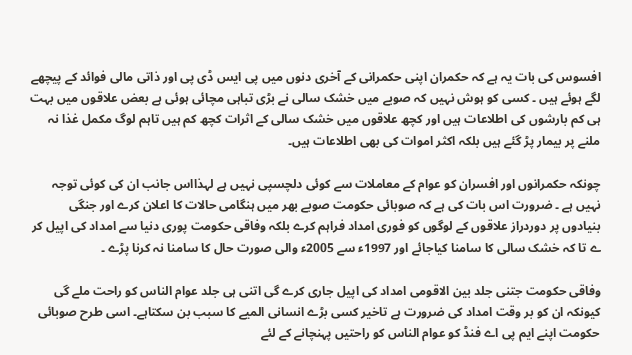افسوس کی بات یہ ہے کہ حکمران اپنی حکمرانی کے آخری دنوں میں پی ایس ڈی پی اور ذاتی مالی فوائد کے پیچھے لگے ہوئے ہیں ۔ کسی کو ہوش نہیں کہ صوبے میں خشک سالی نے بڑی تباہی مچائی ہوئی ہے بعض علاقوں میں بہت ہی کم بارشوں کی اطلاعات ہیں اور کچھ علاقوں میں خشک سالی کے اثرات کچھ کم ہیں تاہم لوگ مکمل غذا نہ ملنے پر بیمار پڑ گئے ہیں بلکہ اکثر اموات کی بھی اطلاعات ہیں۔

چونکہ حکمرانوں اور افسران کو عوام کے معاملات سے کوئی دلچسپی نہیں ہے لہذااس جانب ان کی کوئی توجہ نہیں ہے ۔ ضرورت اس بات کی ہے کہ صوبائی حکومت صوبے بھر میں ہنگامی حالات کا اعلان کرے اور جنگی بنیادوں پر دوردراز علاقوں کے لوگوں کو فوری امداد فراہم کرے بلکہ وفاقی حکومت پوری دنیا سے امداد کی اپیل کر ے تا کہ خشک سالی کا سامنا کیاجائے اور 1997ء سے 2005ء والی صورت حال کا سامنا نہ کرنا پڑے ۔

وفاقی حکومت جتنی جلد بین الاقومی امداد کی اپیل جاری کرے گی اتنی ہی جلد عوام الناس کو راحت ملے گی کیونکہ ان کو بر وقت امداد کی ضرورت ہے تاخیر کسی بڑے انسانی المیے کا سبب بن سکتاہے۔ اسی طرح صوبائی حکومت اپنے ایم پی اے فنڈ کو عوام الناس کو راحتیں پہنچانے کے لئے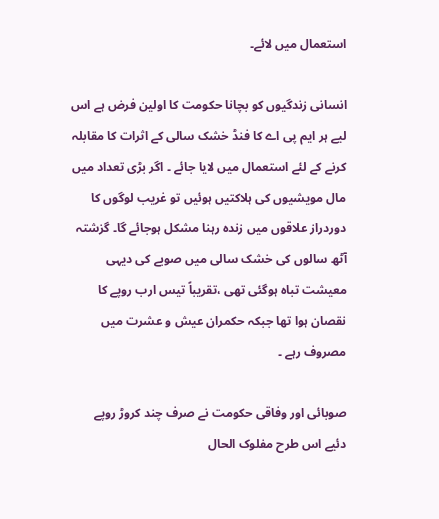استعمال میں لائے۔

انسانی زندگیوں کو بچانا حکومت کا اولین فرض ہے اس لیے ہر ایم پی اے کا فنڈ خشک سالی کے اثرات کا مقابلہ کرنے کے لئے استعمال میں لایا جائے ۔ اگر بڑی تعداد میں مال مویشیوں کی ہلاکتیں ہوئیں تو غریب لوگوں کا دوردراز علاقوں میں زندہ رہنا مشکل ہوجائے گا۔ گزشتہ آٹھ سالوں کی خشک سالی میں صوبے کی دیہی معیشت تباہ ہوگئی تھی ،تقریباً تیس ارب روپے کا نقصان ہوا تھا جبکہ حکمران عیش و عشرت میں مصروف رہے ۔

صوبائی اور وفاقی حکومت نے صرف چند کروڑ روپے دئیے اس طرح مفلوک الحال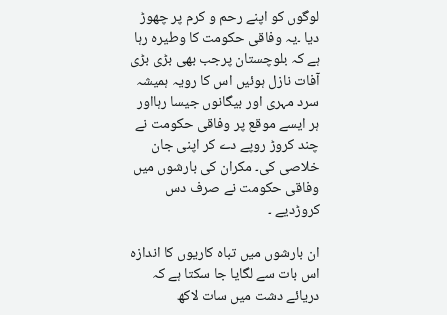لوگوں کو اپنے رحم و کرم پر چھوڑ دیا ۔یہ وفاقی حکومت کا وطیرہ رہا ہے کہ بلوچستان پرجب بھی بڑی بڑی آفات نازل ہوئیں اس کا رویہ ہمیشہ سرد مہری اور بیگانوں جیسا رہااور ہر ایسے موقع پر وفاقی حکومت نے چند کروڑ روپے دے کر اپنی جان خلاصی کی۔ مکران کی بارشوں میں وفاقی حکومت نے صرف دس کروڑدیے ۔

ان بارشوں میں تباہ کاریوں کا اندازہ اس بات سے لگایا جا سکتا ہے کہ دریائے دشت میں سات لاکھ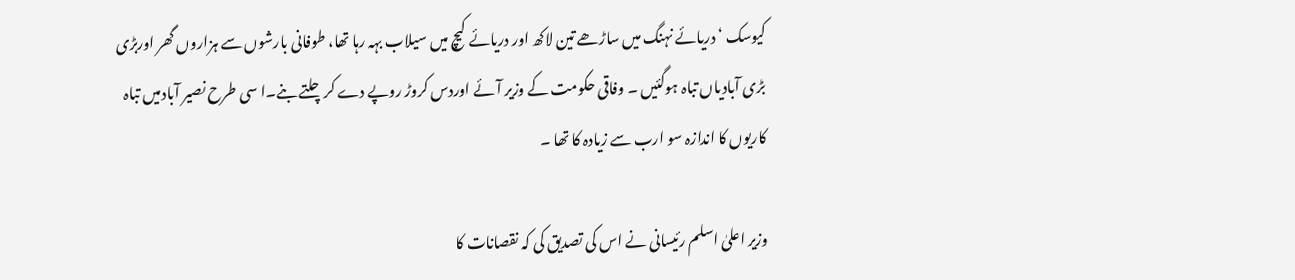کیوسک ‘ دریائے نہنگ میں ساڑھے تین لاکھ اور دریائے کیچ میں سیلاب بہہ رہا تھا، طوفانی بارشوں سے ہزاروں گھر اوربڑی بڑی آبادیاں تباہ ہوگئیں ۔ وفاقی حکومت کے وزیر آئے اوردس کروڑ روپے دے کرچلتے بنے۔ا سی طرح نصیر آبادمیں تباہ کاریوں کا اندازہ سو ارب سے زیادہ کا تھا ۔

وزیر اعلیٰ اسلم رئیسانی نے اس کی تصدیق کی کہ نقصانات کا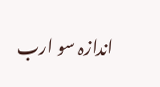اندازہ سو ارب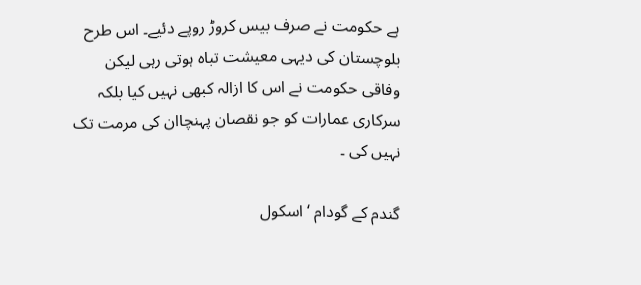ہے حکومت نے صرف بیس کروڑ روپے دئیے۔ اس طرح بلوچستان کی دیہی معیشت تباہ ہوتی رہی لیکن وفاقی حکومت نے اس کا ازالہ کبھی نہیں کیا بلکہ سرکاری عمارات کو جو نقصان پہنچاان کی مرمت تک نہیں کی ۔

گندم کے گودام ‘ اسکول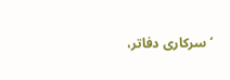‘ سرکاری دفاتر،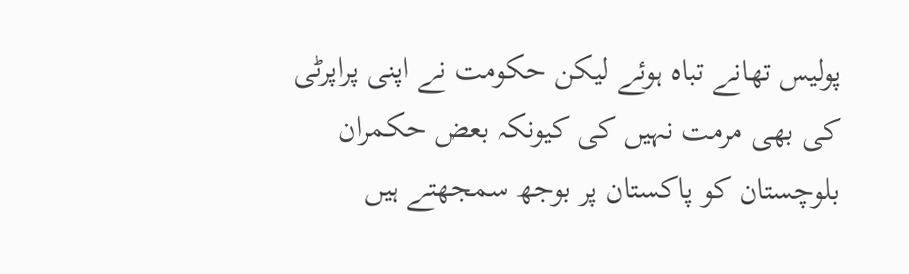پولیس تھانے تباہ ہوئے لیکن حکومت نے اپنی پراپرٹی کی بھی مرمت نہیں کی کیونکہ بعض حکمران بلوچستان کو پاکستان پر بوجھ سمجھتے ہیں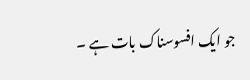جو ایک افسوسناک بات ہے ۔